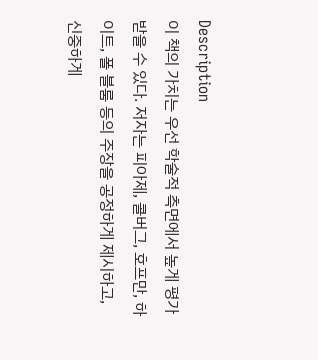Description
이 책의 가치는 우선 학술적 측면에서 높게 평가받을 수 있다. 저자는 피아제, 콜버그, 호프만, 하이트, 폴 블룸 등의 주장을 공정하게 제시하고, 신중하게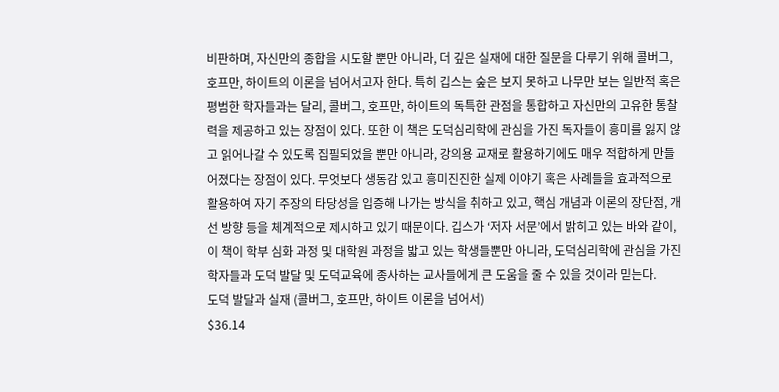비판하며, 자신만의 종합을 시도할 뿐만 아니라, 더 깊은 실재에 대한 질문을 다루기 위해 콜버그, 호프만, 하이트의 이론을 넘어서고자 한다. 특히 깁스는 숲은 보지 못하고 나무만 보는 일반적 혹은 평범한 학자들과는 달리, 콜버그, 호프만, 하이트의 독특한 관점을 통합하고 자신만의 고유한 통찰력을 제공하고 있는 장점이 있다. 또한 이 책은 도덕심리학에 관심을 가진 독자들이 흥미를 잃지 않고 읽어나갈 수 있도록 집필되었을 뿐만 아니라, 강의용 교재로 활용하기에도 매우 적합하게 만들어졌다는 장점이 있다. 무엇보다 생동감 있고 흥미진진한 실제 이야기 혹은 사례들을 효과적으로 활용하여 자기 주장의 타당성을 입증해 나가는 방식을 취하고 있고, 핵심 개념과 이론의 장단점, 개선 방향 등을 체계적으로 제시하고 있기 때문이다. 깁스가 ‘저자 서문’에서 밝히고 있는 바와 같이, 이 책이 학부 심화 과정 및 대학원 과정을 밟고 있는 학생들뿐만 아니라, 도덕심리학에 관심을 가진 학자들과 도덕 발달 및 도덕교육에 종사하는 교사들에게 큰 도움을 줄 수 있을 것이라 믿는다.
도덕 발달과 실재 (콜버그, 호프만, 하이트 이론을 넘어서)
$36.14